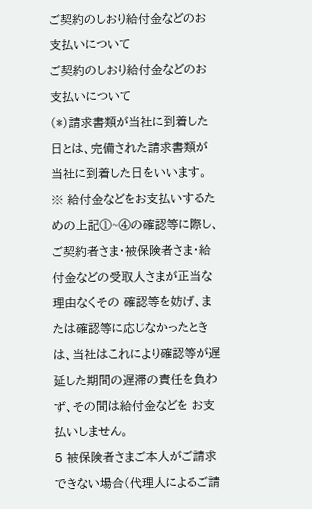ご契約のしおり給付金などのお支払いについて
ご契約のしおり給付金などのお支払いについて
(*)請求書類が当社に到着した日とは、完備された請求書類が当社に到着した日をいいます。
※ 給付金などをお支払いするための上記①~④の確認等に際し、ご契約者さま・被保険者さま・給付金などの受取人さまが正当な理由なくその 確認等を妨げ、または確認等に応じなかったときは、当社はこれにより確認等が遅延した期間の遅滞の責任を負わず、その間は給付金などを お支払いしません。
5 被保険者さまご本人がご請求できない場合(代理人によるご請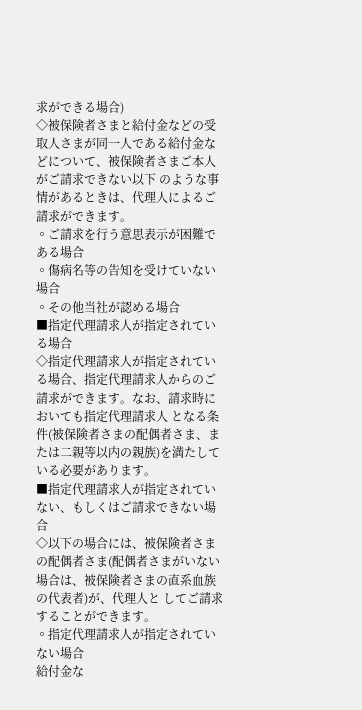求ができる場合)
◇被保険者さまと給付金などの受取人さまが同一人である給付金などについて、被保険者さまご本人がご請求できない以下 のような事情があるときは、代理人によるご請求ができます。
◦ご請求を行う意思表示が困難である場合
◦傷病名等の告知を受けていない場合
◦その他当社が認める場合
■指定代理請求人が指定されている場合
◇指定代理請求人が指定されている場合、指定代理請求人からのご請求ができます。なお、請求時においても指定代理請求人 となる条件(被保険者さまの配偶者さま、または二親等以内の親族)を満たしている必要があります。
■指定代理請求人が指定されていない、もしくはご請求できない場合
◇以下の場合には、被保険者さまの配偶者さま(配偶者さまがいない場合は、被保険者さまの直系血族の代表者)が、代理人と してご請求することができます。
◦指定代理請求人が指定されていない場合
給付金な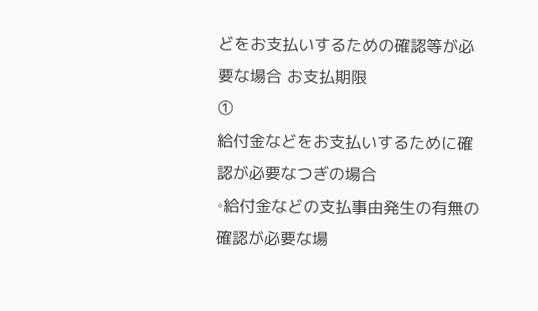どをお支払いするための確認等が必要な場合 お支払期限
①
給付金などをお支払いするために確認が必要なつぎの場合
◦給付金などの支払事由発生の有無の確認が必要な場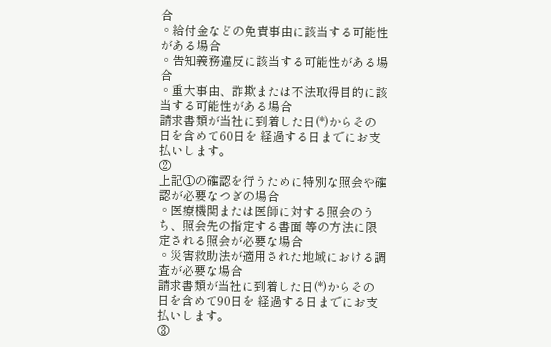合
◦給付金などの免責事由に該当する可能性がある場合
◦告知義務違反に該当する可能性がある場合
◦重大事由、詐欺または不法取得目的に該当する可能性がある場合
請求書類が当社に到着した日(*)からその日を含めて60日を 経過する日までにお支払いします。
②
上記①の確認を行うために特別な照会や確認が必要なつぎの場合
◦医療機関または医師に対する照会のうち、照会先の指定する書面 等の方法に限定される照会が必要な場合
◦災害救助法が適用された地域における調査が必要な場合
請求書類が当社に到着した日(*)からその日を含めて90日を 経過する日までにお支払いします。
③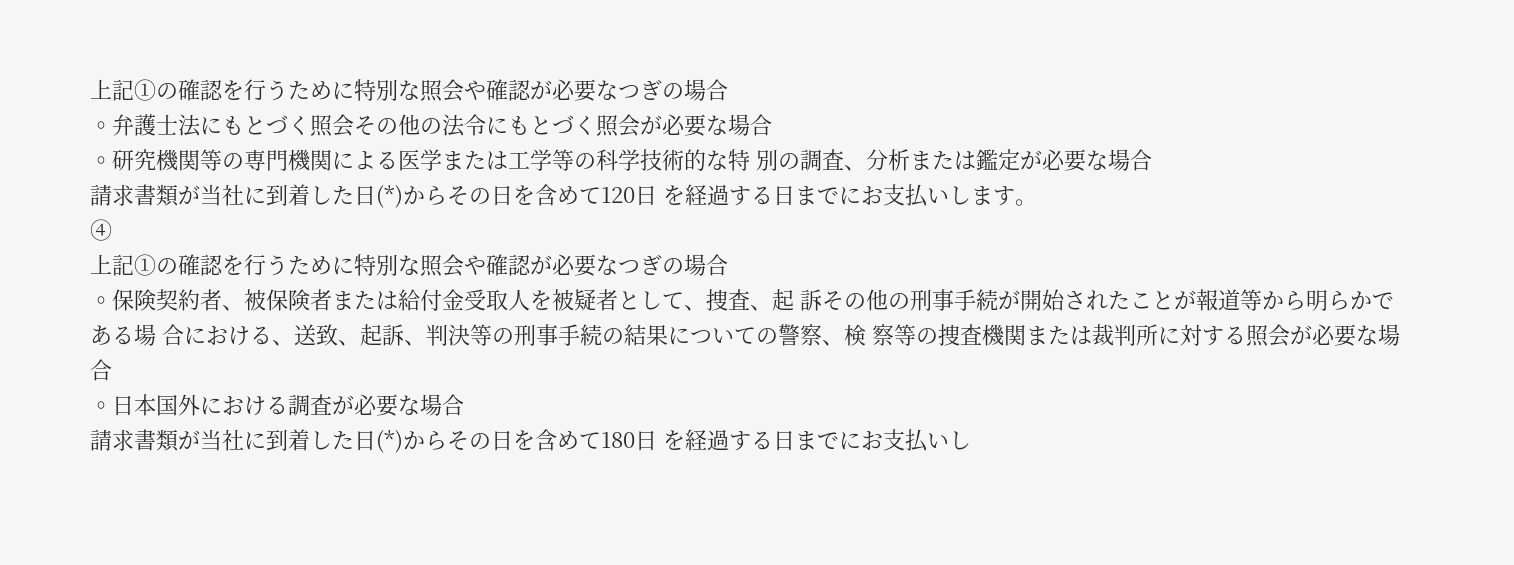上記①の確認を行うために特別な照会や確認が必要なつぎの場合
◦弁護士法にもとづく照会その他の法令にもとづく照会が必要な場合
◦研究機関等の専門機関による医学または工学等の科学技術的な特 別の調査、分析または鑑定が必要な場合
請求書類が当社に到着した日(*)からその日を含めて120日 を経過する日までにお支払いします。
④
上記①の確認を行うために特別な照会や確認が必要なつぎの場合
◦保険契約者、被保険者または給付金受取人を被疑者として、捜査、起 訴その他の刑事手続が開始されたことが報道等から明らかである場 合における、送致、起訴、判決等の刑事手続の結果についての警察、検 察等の捜査機関または裁判所に対する照会が必要な場合
◦日本国外における調査が必要な場合
請求書類が当社に到着した日(*)からその日を含めて180日 を経過する日までにお支払いし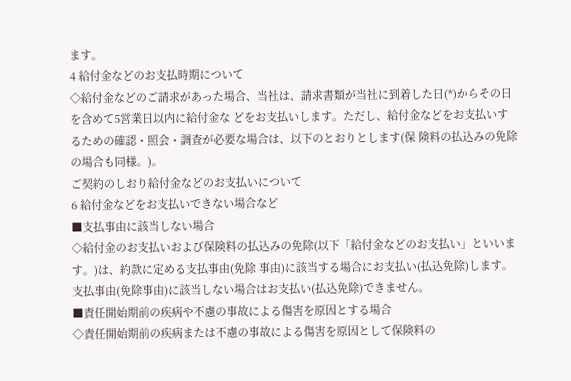ます。
4 給付金などのお支払時期について
◇給付金などのご請求があった場合、当社は、請求書類が当社に到着した日(*)からその日を含めて5営業日以内に給付金な どをお支払いします。ただし、給付金などをお支払いするための確認・照会・調査が必要な場合は、以下のとおりとします(保 険料の払込みの免除の場合も同様。)。
ご契約のしおり給付金などのお支払いについて
6 給付金などをお支払いできない場合など
■支払事由に該当しない場合
◇給付金のお支払いおよび保険料の払込みの免除(以下「給付金などのお支払い」といいます。)は、約款に定める支払事由(免除 事由)に該当する場合にお支払い(払込免除)します。支払事由(免除事由)に該当しない場合はお支払い(払込免除)できません。
■責任開始期前の疾病や不慮の事故による傷害を原因とする場合
◇責任開始期前の疾病または不慮の事故による傷害を原因として保険料の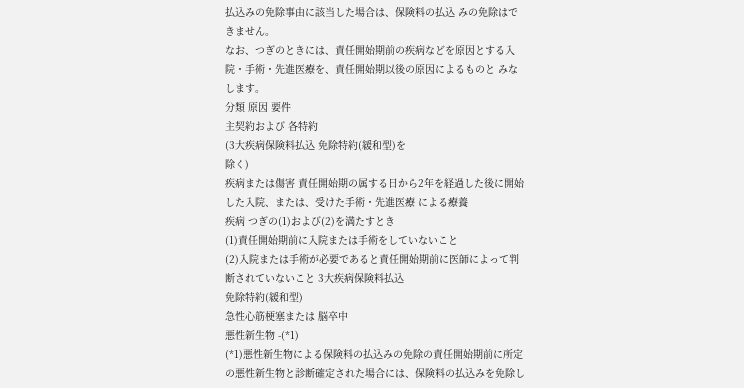払込みの免除事由に該当した場合は、保険料の払込 みの免除はできません。
なお、つぎのときには、責任開始期前の疾病などを原因とする入院・手術・先進医療を、責任開始期以後の原因によるものと みなします。
分類 原因 要件
主契約および 各特約
(3大疾病保険料払込 免除特約(緩和型)を
除く)
疾病または傷害 責任開始期の属する日から2年を経過した後に開始した入院、または、受けた手術・先進医療 による療養
疾病 つぎの(1)および(2)を満たすとき
(1)責任開始期前に入院または手術をしていないこと
(2)入院または手術が必要であると責任開始期前に医師によって判断されていないこと 3大疾病保険料払込
免除特約(緩和型)
急性心筋梗塞または 脳卒中
悪性新生物 -(*1)
(*1)悪性新生物による保険料の払込みの免除の責任開始期前に所定の悪性新生物と診断確定された場合には、保険料の払込みを免除し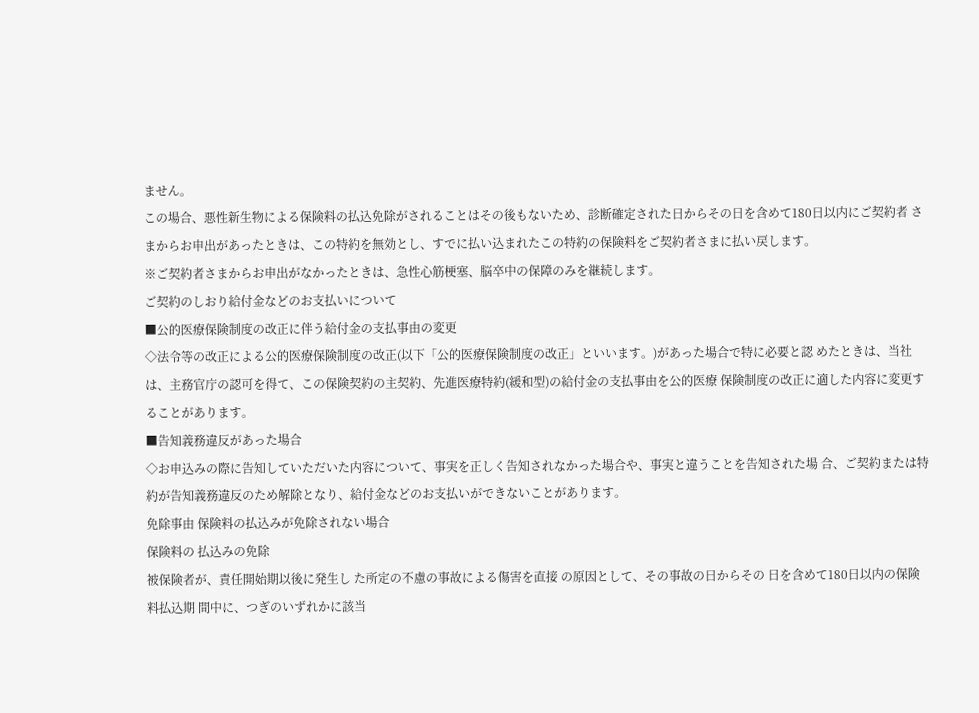ません。
この場合、悪性新生物による保険料の払込免除がされることはその後もないため、診断確定された日からその日を含めて180日以内にご契約者 さまからお申出があったときは、この特約を無効とし、すでに払い込まれたこの特約の保険料をご契約者さまに払い戻します。
※ご契約者さまからお申出がなかったときは、急性心筋梗塞、脳卒中の保障のみを継続します。
ご契約のしおり給付金などのお支払いについて
■公的医療保険制度の改正に伴う給付金の支払事由の変更
◇法令等の改正による公的医療保険制度の改正(以下「公的医療保険制度の改正」といいます。)があった場合で特に必要と認 めたときは、当社は、主務官庁の認可を得て、この保険契約の主契約、先進医療特約(緩和型)の給付金の支払事由を公的医療 保険制度の改正に適した内容に変更することがあります。
■告知義務違反があった場合
◇お申込みの際に告知していただいた内容について、事実を正しく告知されなかった場合や、事実と違うことを告知された場 合、ご契約または特約が告知義務違反のため解除となり、給付金などのお支払いができないことがあります。
免除事由 保険料の払込みが免除されない場合
保険料の 払込みの免除
被保険者が、責任開始期以後に発生し た所定の不慮の事故による傷害を直接 の原因として、その事故の日からその 日を含めて180日以内の保険料払込期 間中に、つぎのいずれかに該当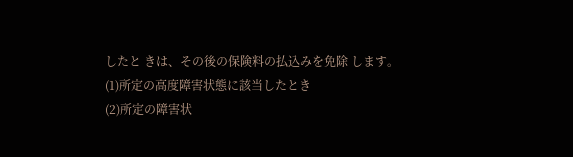したと きは、その後の保険料の払込みを免除 します。
(1)所定の高度障害状態に該当したとき
(2)所定の障害状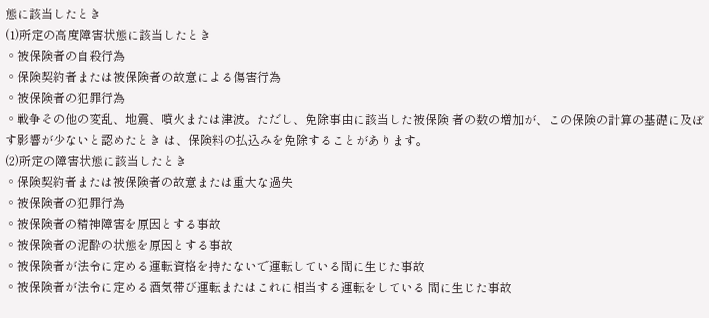態に該当したとき
(1)所定の高度障害状態に該当したとき
◦被保険者の自殺行為
◦保険契約者または被保険者の故意による傷害行為
◦被保険者の犯罪行為
◦戦争その他の変乱、地震、噴火または津波。ただし、免除事由に該当した被保険 者の数の増加が、この保険の計算の基礎に及ぼす影響が少ないと認めたとき は、保険料の払込みを免除することがあります。
(2)所定の障害状態に該当したとき
◦保険契約者または被保険者の故意または重大な過失
◦被保険者の犯罪行為
◦被保険者の精神障害を原因とする事故
◦被保険者の泥酔の状態を原因とする事故
◦被保険者が法令に定める運転資格を持たないで運転している間に生じた事故
◦被保険者が法令に定める酒気帯び運転またはこれに相当する運転をしている 間に生じた事故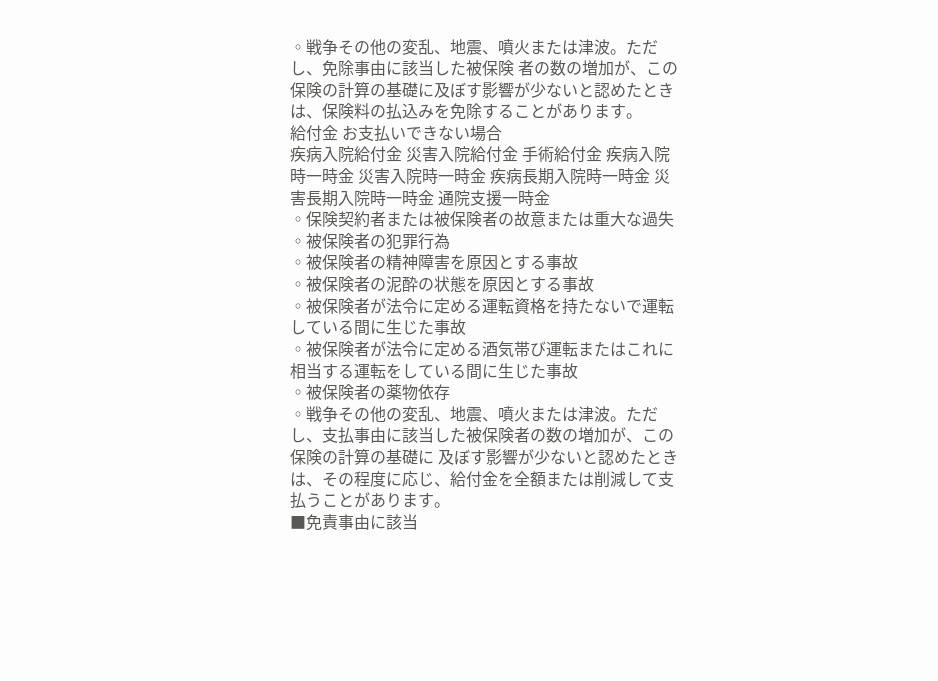◦戦争その他の変乱、地震、噴火または津波。ただし、免除事由に該当した被保険 者の数の増加が、この保険の計算の基礎に及ぼす影響が少ないと認めたとき は、保険料の払込みを免除することがあります。
給付金 お支払いできない場合
疾病入院給付金 災害入院給付金 手術給付金 疾病入院時一時金 災害入院時一時金 疾病長期入院時一時金 災害長期入院時一時金 通院支援一時金
◦保険契約者または被保険者の故意または重大な過失
◦被保険者の犯罪行為
◦被保険者の精神障害を原因とする事故
◦被保険者の泥酔の状態を原因とする事故
◦被保険者が法令に定める運転資格を持たないで運転している間に生じた事故
◦被保険者が法令に定める酒気帯び運転またはこれに相当する運転をしている間に生じた事故
◦被保険者の薬物依存
◦戦争その他の変乱、地震、噴火または津波。ただし、支払事由に該当した被保険者の数の増加が、この保険の計算の基礎に 及ぼす影響が少ないと認めたときは、その程度に応じ、給付金を全額または削減して支払うことがあります。
■免責事由に該当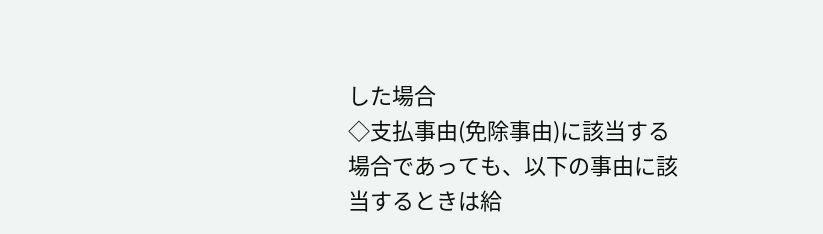した場合
◇支払事由(免除事由)に該当する場合であっても、以下の事由に該当するときは給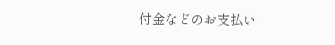付金などのお支払い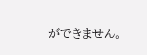ができません。